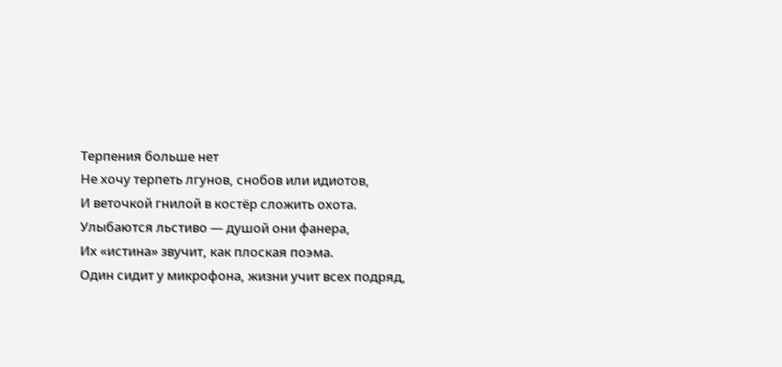Терпения больше нет
Не хочу терпеть лгунов, снобов или идиотов,
И веточкой гнилой в костёр сложить охота.
Улыбаются льстиво — душой они фанера,
Их «истина» звучит, как плоская поэма.
Один сидит у микрофона, жизни учит всех подряд,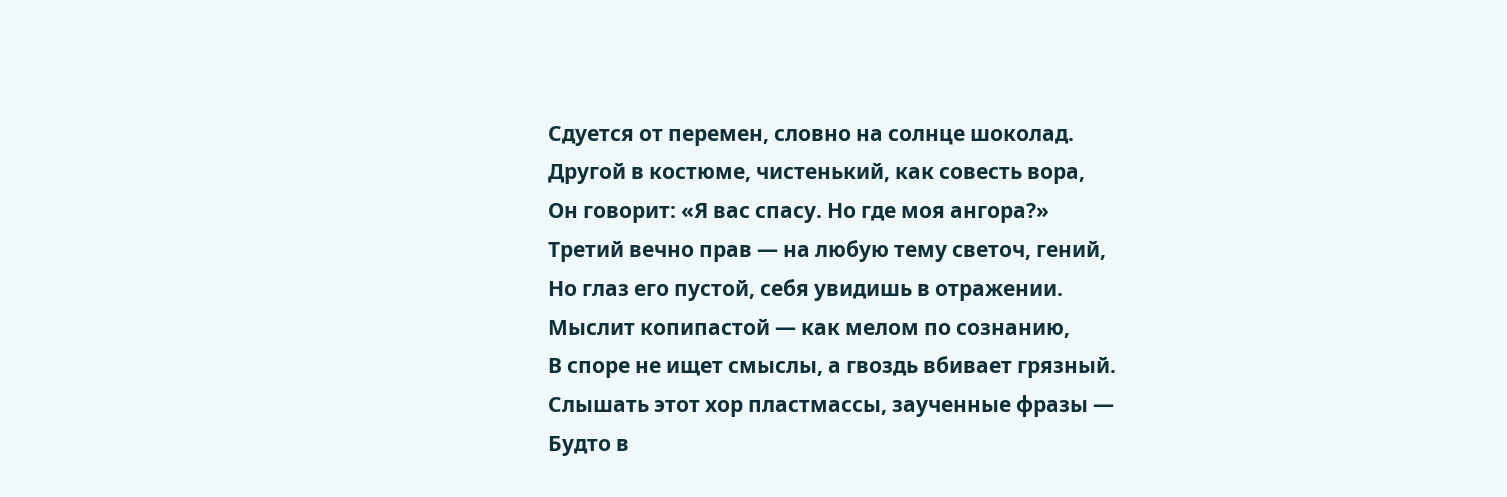Сдуется от перемен, словно на солнце шоколад.
Другой в костюме, чистенький, как совесть вора,
Он говорит: «Я вас спасу. Но где моя ангора?»
Третий вечно прав — на любую тему светоч, гений,
Но глаз его пустой, себя увидишь в отражении.
Мыслит копипастой — как мелом по сознанию,
В споре не ищет смыслы, а гвоздь вбивает грязный.
Слышать этот хор пластмассы, заученные фразы —
Будто в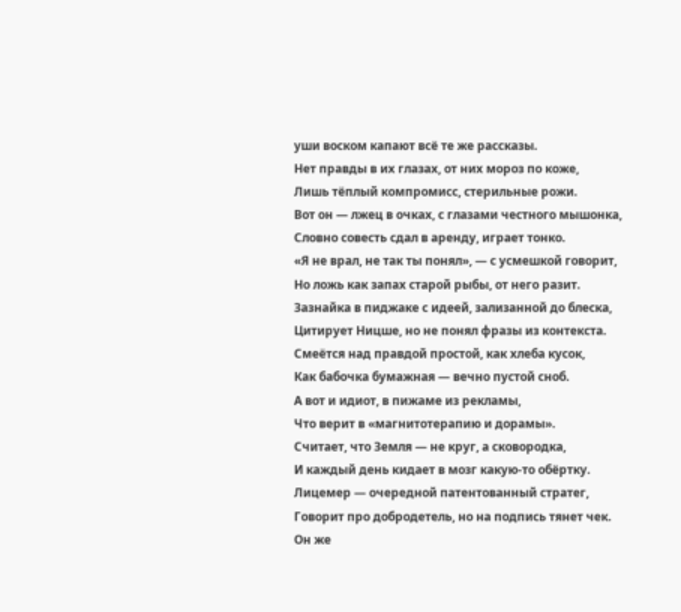уши воском капают всё те же рассказы.
Нет правды в их глазах, от них мороз по коже,
Лишь тёплый компромисс, стерильные рожи.
Вот он — лжец в очках, с глазами честного мышонка,
Словно совесть сдал в аренду, играет тонко.
«Я не врал, не так ты понял», — с усмешкой говорит,
Но ложь как запах старой рыбы, от него разит.
Зазнайка в пиджаке с идеей, зализанной до блеска,
Цитирует Ницше, но не понял фразы из контекста.
Смеётся над правдой простой, как хлеба кусок,
Как бабочка бумажная — вечно пустой сноб.
А вот и идиот, в пижаме из рекламы,
Что верит в «магнитотерапию и дорамы».
Считает, что Земля — не круг, а сковородка,
И каждый день кидает в мозг какую-то обёртку.
Лицемер — очередной патентованный стратег,
Говорит про добродетель, но на подпись тянет чек.
Он же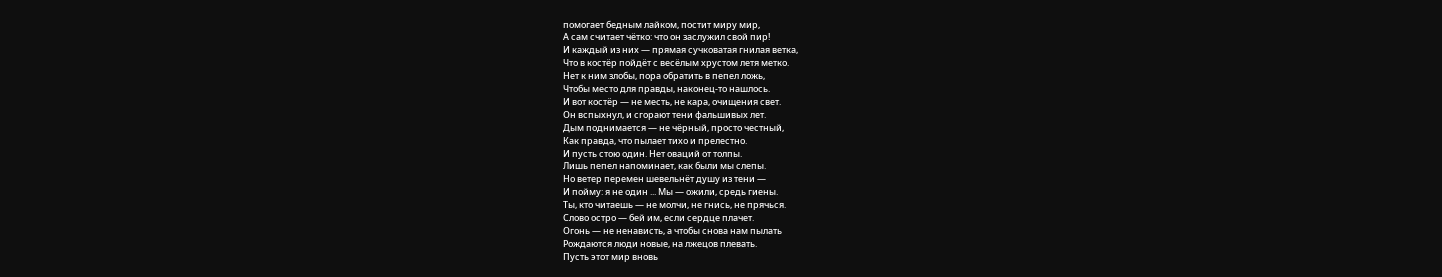помогает бедным лайком, постит миру мир,
А сам считает чётко: что он заслужил свой пир!
И каждый из них — прямая сучковатая гнилая ветка,
Что в костёр пойдёт с весёлым хрустом летя метко.
Нет к ним злобы, пора обратить в пепел ложь,
Чтобы место для правды, наконец-то нашлось.
И вот костёр — не месть, не кара, очищения свет.
Он вспыхнул, и сгорают тени фальшивых лет.
Дым поднимается — не чёрный, просто честный,
Как правда, что пылает тихо и прелестно.
И пусть стою один. Нет оваций от толпы.
Лишь пепел напоминает, как были мы слепы.
Но ветер перемен шевельнёт душу из тени —
И пойму: я не один ... Мы — ожили, средь гиены.
Ты, кто читаешь — не молчи, не гнись, не прячься.
Слово остро — бей им, если сердце плачет.
Огонь — не ненависть, а чтобы снова нам пылать
Рождаются люди новые, на лжецов плевать.
Пусть этот мир вновь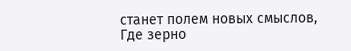станет полем новых смыслов,
Где зерно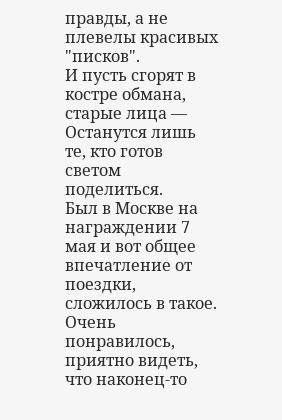правды, а не плевелы красивых "писков".
И пусть сгорят в костре обмана, старые лица —
Останутся лишь те, кто готов светом поделиться.
Был в Москве на награждении 7 мая и вот общее впечатление от поездки, сложилось в такое. Очень понравилось, приятно видеть, что наконец-то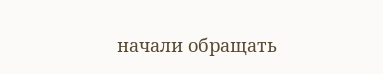начали обращать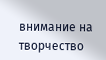внимание на творчество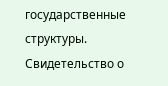государственные структуры.
Свидетельство о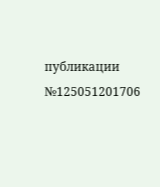публикации №125051201706